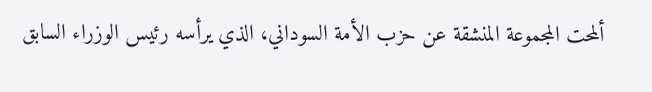ألمحت المجموعة المنشقة عن حزب الأمة السوداني، الذي يرأسه رئيس الوزراء السابق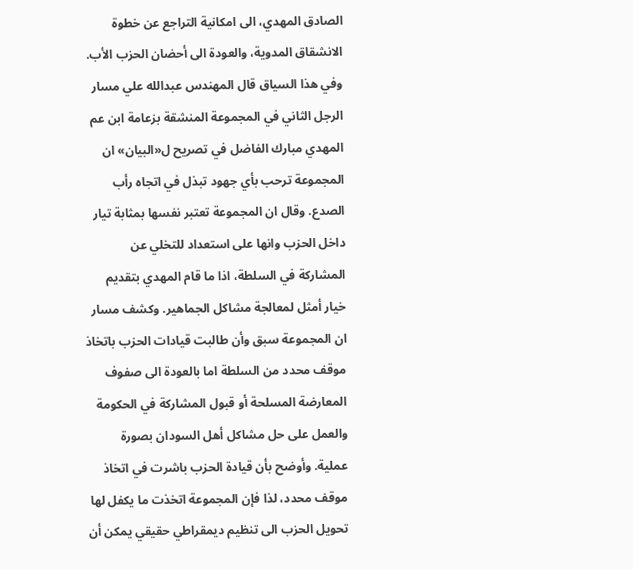الصادق المهدي، الى امكانية التراجع عن خطوة الانشقاق المدوية، والعودة الى أحضان الحزب الأب. وفي هذا السياق قال المهندس عبدالله علي مسار الرجل الثاني في المجموعة المنشقة بزعامة ابن عم المهدي مبارك الفاضل في تصريح ل«البيان» ان المجموعة ترحب بأي جهود تبذل في اتجاه رأب الصدع. وقال ان المجموعة تعتبر نفسها بمثابة تيار داخل الحزب وانها على استعداد للتخلي عن المشاركة في السلطة، اذا ما قام المهدي بتقديم خيار أمثل لمعالجة مشاكل الجماهير. وكشف مسار ان المجموعة سبق وأن طالبت قيادات الحزب باتخاذ موقف محدد من السلطة اما بالعودة الى صفوف المعارضة المسلحة أو قبول المشاركة في الحكومة والعمل على حل مشاكل أهل السودان بصورة عملية. وأوضح بأن قيادة الحزب باشرت في اتخاذ موقف محدد، لذا فإن المجموعة اتخذت ما يكفل لها تحويل الحزب الى تنظيم ديمقراطي حقيقي يمكن أن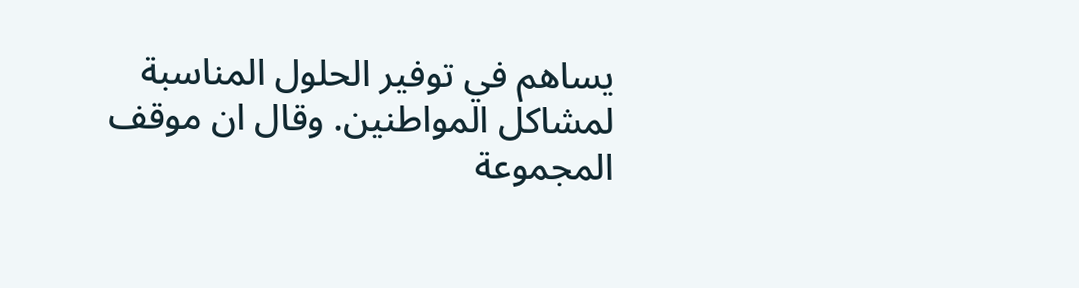يساهم في توفير الحلول المناسبة لمشاكل المواطنين. وقال ان موقف المجموعة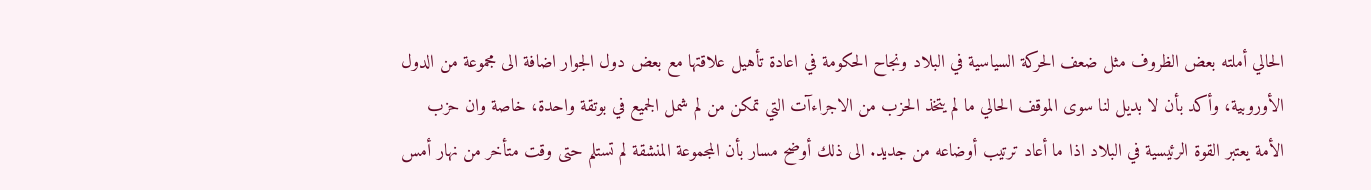الحالي أملته بعض الظروف مثل ضعف الحركة السياسية في البلاد ونجاح الحكومة في اعادة تأهيل علاقتها مع بعض دول الجوار اضافة الى مجموعة من الدول الأوروبية، وأكد بأن لا بديل لنا سوى الموقف الحالي ما لم يتخذ الحزب من الاجراءآت التي تمكن من لم شمل الجميع في بوتقة واحدة، خاصة وان حزب الأمة يعتبر القوة الرئيسية في البلاد اذا ما أعاد ترتيب أوضاعه من جديد. الى ذلك أوضح مسار بأن المجموعة المنشقة لم تستلم حتى وقت متأخر من نهار أمس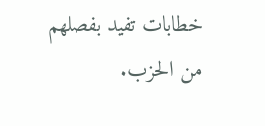خطابات تفيد بفصلهم من الحزب.